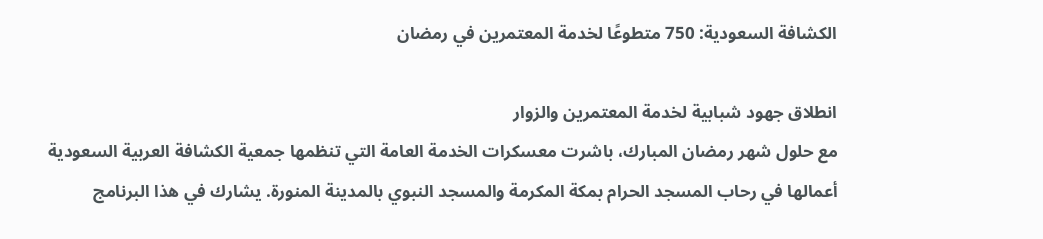الكشافة السعودية: 750 متطوعًا لخدمة المعتمرين في رمضان

انطلاق جهود شبابية لخدمة المعتمرين والزوار
مع حلول شهر رمضان المبارك، باشرت معسكرات الخدمة العامة التي تنظمها جمعية الكشافة العربية السعودية أعمالها في رحاب المسجد الحرام بمكة المكرمة والمسجد النبوي بالمدينة المنورة. يشارك في هذا البرنامج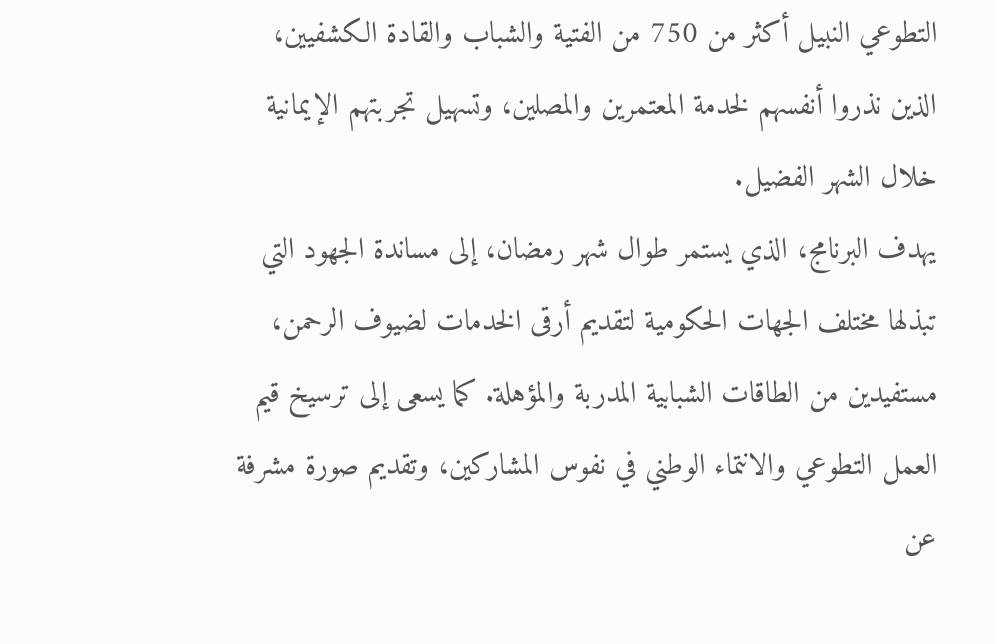التطوعي النبيل أكثر من 750 من الفتية والشباب والقادة الكشفيين، الذين نذروا أنفسهم لخدمة المعتمرين والمصلين، وتسهيل تجربتهم الإيمانية خلال الشهر الفضيل.
يهدف البرنامج، الذي يستمر طوال شهر رمضان، إلى مساندة الجهود التي تبذلها مختلف الجهات الحكومية لتقديم أرقى الخدمات لضيوف الرحمن، مستفيدين من الطاقات الشبابية المدربة والمؤهلة. كما يسعى إلى ترسيخ قيم العمل التطوعي والانتماء الوطني في نفوس المشاركين، وتقديم صورة مشرفة عن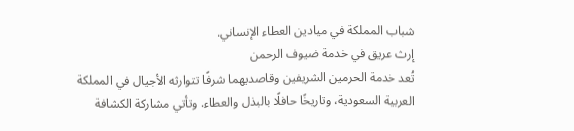شباب المملكة في ميادين العطاء الإنساني.
إرث عريق في خدمة ضيوف الرحمن
تُعد خدمة الحرمين الشريفين وقاصديهما شرفًا تتوارثه الأجيال في المملكة العربية السعودية، وتاريخًا حافلًا بالبذل والعطاء. وتأتي مشاركة الكشافة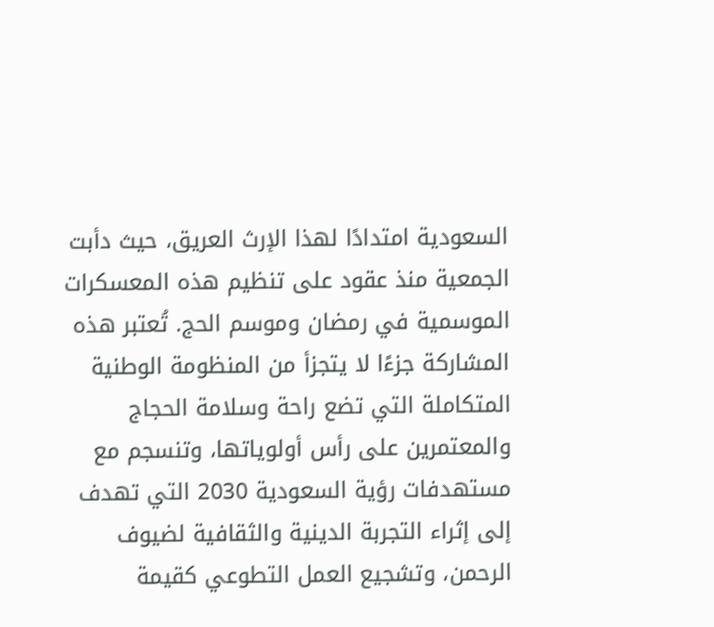السعودية امتدادًا لهذا الإرث العريق، حيث دأبت الجمعية منذ عقود على تنظيم هذه المعسكرات الموسمية في رمضان وموسم الحج. تُعتبر هذه المشاركة جزءًا لا يتجزأ من المنظومة الوطنية المتكاملة التي تضع راحة وسلامة الحجاج والمعتمرين على رأس أولوياتها، وتنسجم مع مستهدفات رؤية السعودية 2030 التي تهدف إلى إثراء التجربة الدينية والثقافية لضيوف الرحمن، وتشجيع العمل التطوعي كقيمة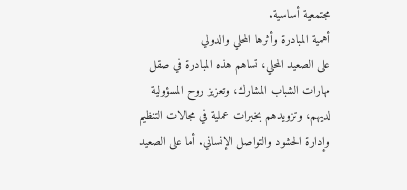مجتمعية أساسية.
أهمية المبادرة وأثرها المحلي والدولي
على الصعيد المحلي، تساهم هذه المبادرة في صقل مهارات الشباب المشارك، وتعزيز روح المسؤولية لديهم، وتزويدهم بخبرات عملية في مجالات التنظيم وإدارة الحشود والتواصل الإنساني. أما على الصعيد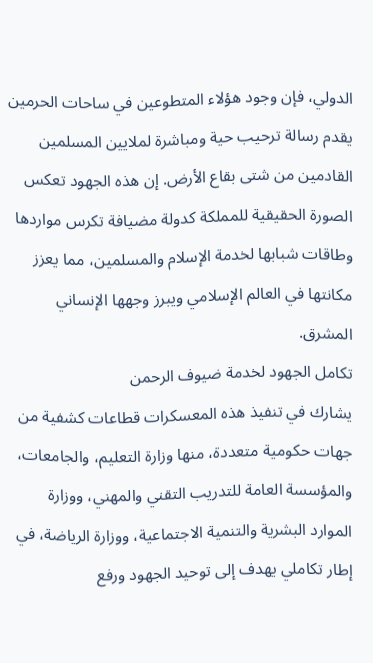الدولي، فإن وجود هؤلاء المتطوعين في ساحات الحرمين يقدم رسالة ترحيب حية ومباشرة لملايين المسلمين القادمين من شتى بقاع الأرض. إن هذه الجهود تعكس الصورة الحقيقية للمملكة كدولة مضيافة تكرس مواردها وطاقات شبابها لخدمة الإسلام والمسلمين، مما يعزز مكانتها في العالم الإسلامي ويبرز وجهها الإنساني المشرق.
تكامل الجهود لخدمة ضيوف الرحمن
يشارك في تنفيذ هذه المعسكرات قطاعات كشفية من جهات حكومية متعددة، منها وزارة التعليم، والجامعات، والمؤسسة العامة للتدريب التقني والمهني، ووزارة الموارد البشرية والتنمية الاجتماعية، ووزارة الرياضة، في إطار تكاملي يهدف إلى توحيد الجهود ورفع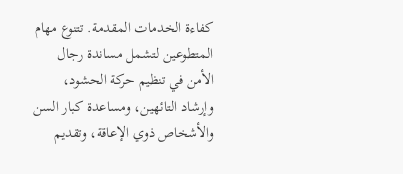كفاءة الخدمات المقدمة. تتنوع مهام المتطوعين لتشمل مساندة رجال الأمن في تنظيم حركة الحشود، وإرشاد التائهين، ومساعدة كبار السن والأشخاص ذوي الإعاقة، وتقديم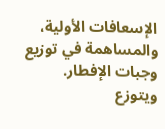الإسعافات الأولية، والمساهمة في توزيع وجبات الإفطار. ويتوزع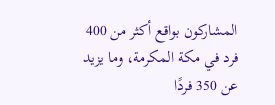المشاركون بواقع أكثر من 400 فرد في مكة المكرمة، وما يزيد عن 350 فردًا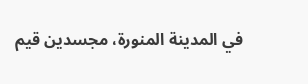في المدينة المنورة، مجسدين قيم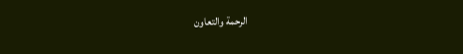الرحمة والتعاون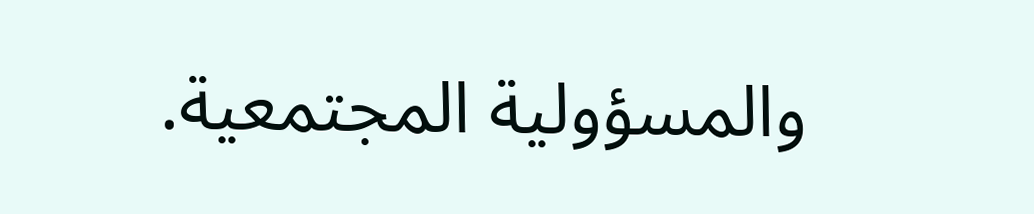والمسؤولية المجتمعية.